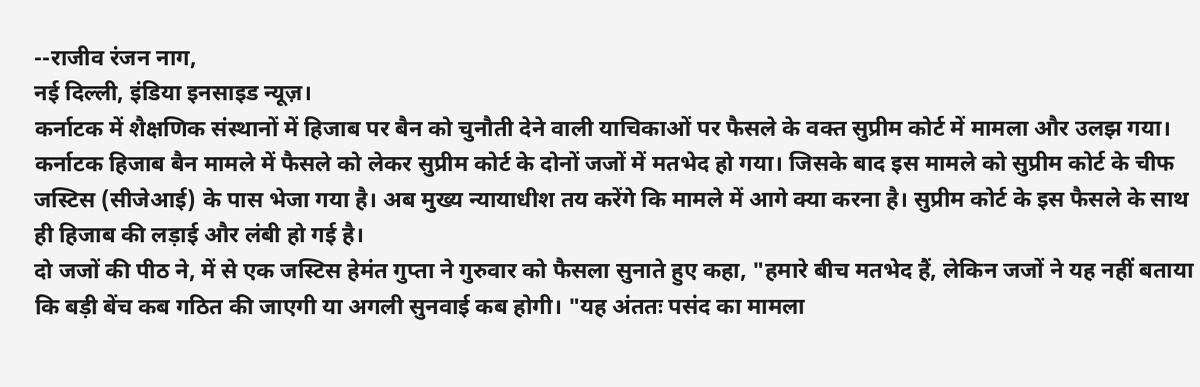--राजीव रंजन नाग,
नई दिल्ली, इंडिया इनसाइड न्यूज़।
कर्नाटक में शैक्षणिक संस्थानों में हिजाब पर बैन को चुनौती देने वाली याचिकाओं पर फैसले के वक्त सुप्रीम कोर्ट में मामला और उलझ गया। कर्नाटक हिजाब बैन मामले में फैसले को लेकर सुप्रीम कोर्ट के दोनों जजों में मतभेद हो गया। जिसके बाद इस मामले को सुप्रीम कोर्ट के चीफ जस्टिस (सीजेआई) के पास भेजा गया है। अब मुख्य न्यायाधीश तय करेंगे कि मामले में आगे क्या करना है। सुप्रीम कोर्ट के इस फैसले के साथ ही हिजाब की लड़ाई और लंबी हो गई है।
दो जजों की पीठ ने, में से एक जस्टिस हेमंत गुप्ता ने गुरुवार को फैसला सुनाते हुए कहा, "हमारे बीच मतभेद हैं, लेकिन जजों ने यह नहीं बताया कि बड़ी बेंच कब गठित की जाएगी या अगली सुनवाई कब होगी। "यह अंततः पसंद का मामला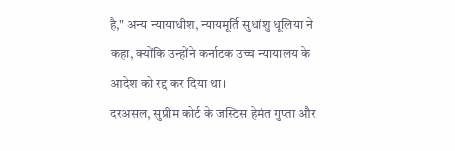है," अन्य न्यायाधीश, न्यायमूर्ति सुधांशु धूलिया ने कहा, क्योंकि उन्होंने कर्नाटक उच्च न्यायालय के आदेश को रद्द कर दिया था।
दरअसल, सुप्रीम कोर्ट के जस्टिस हेमंत गुप्ता और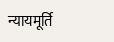न्यायमूर्ति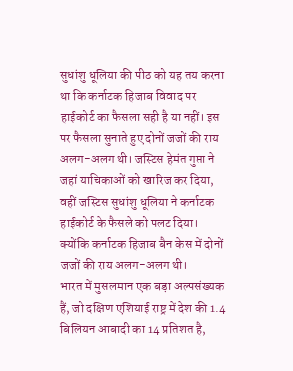सुधांशु धूलिया की पीठ को यह तय करना था कि कर्नाटक हिजाब विवाद पर हाईकोर्ट का फैसला सही है या नहीं। इस पर फैसला सुनाते हुए दोनों जजों की राय अलग-अलग थी। जस्टिस हेमंत गुप्ता ने जहां याचिकाओं को खारिज कर दिया, वहीं जस्टिस सुधांशु धूलिया ने कर्नाटक हाईकोर्ट के फैसले को पलट दिया। क्योंकि कर्नाटक हिजाब बैन केस में दोनों जजों की राय अलग-अलग थी।
भारत में मुसलमान एक बड़ा अल्पसंख्यक हैं, जो दक्षिण एशियाई राष्ट्र में देश की 1.4 बिलियन आबादी का 14 प्रतिशत है,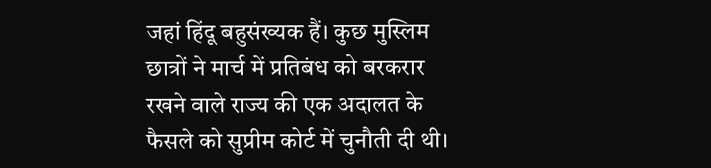जहां हिंदू बहुसंख्यक हैं। कुछ मुस्लिम छात्रों ने मार्च में प्रतिबंध को बरकरार रखने वाले राज्य की एक अदालत के फैसले को सुप्रीम कोर्ट में चुनौती दी थी।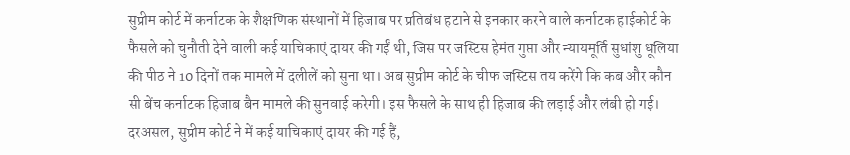सुप्रीम कोर्ट में कर्नाटक के शैक्षणिक संस्थानों में हिजाब पर प्रतिबंध हटाने से इनकार करने वाले कर्नाटक हाईकोर्ट के फैसले को चुनौती देने वाली कई याचिकाएं दायर की गईं थी, जिस पर जस्टिस हेमंत गुप्ता और न्यायमूर्ति सुधांशु धूलिया की पीठ ने 10 दिनों तक मामले में दलीलें को सुना था। अब सुप्रीम कोर्ट के चीफ जस्टिस तय करेंगे कि कब और कौन सी बेंच कर्नाटक हिजाब बैन मामले की सुनवाई करेगी। इस फैसले के साथ ही हिजाब की लड़ाई और लंबी हो गई।
दरअसल, सुप्रीम कोर्ट ने में कई याचिकाएं दायर की गई हैं,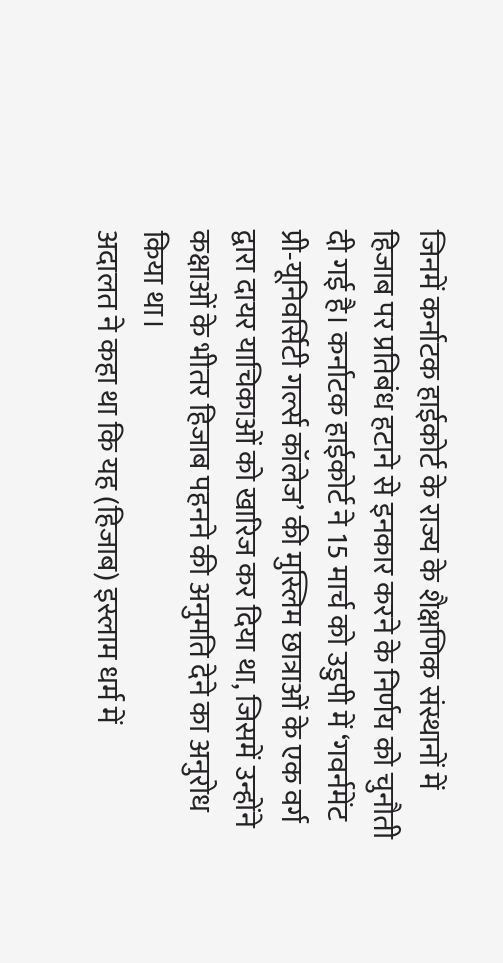जिनमें कर्नाटक हाईकोर्ट के राज्य के शैक्षणिक संस्थानों में हिजाब पर प्रतिबंध हटाने से इनकार करने के निर्णय को चुनौती दी गई है। कर्नाटक हाईकोर्ट ने 15 मार्च को उडुपी में ‘गवर्नमेंट प्री-यूनिवर्सिटी गर्ल्स कॉलेज’ की मुस्लिम छात्राओं के एक वर्ग द्वारा दायर याचिकाओं को खारिज कर दिया था, जिसमें उन्होंने कक्षाओं के भीतर हिजाब पहनने की अनुमति देने का अनुरोध किया था।
अदालत ने कहा था कि यह (हिजाब) इस्लाम धर्म में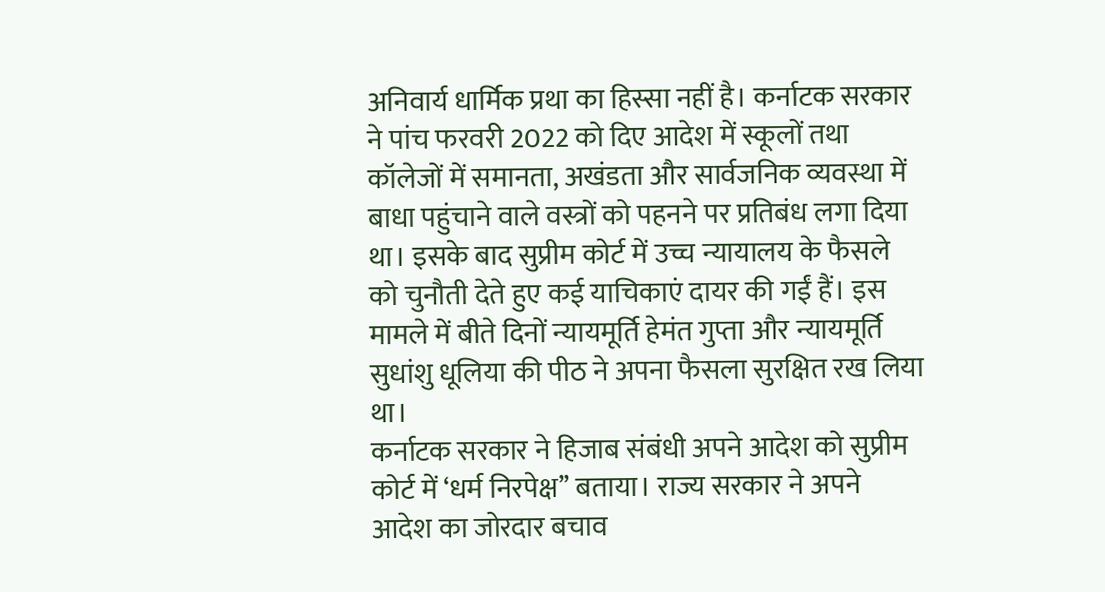अनिवार्य धार्मिक प्रथा का हिस्सा नहीं है। कर्नाटक सरकार ने पांच फरवरी 2022 को दिए आदेश में स्कूलों तथा कॉलेजों में समानता, अखंडता और सार्वजनिक व्यवस्था में बाधा पहुंचाने वाले वस्त्रों को पहनने पर प्रतिबंध लगा दिया था। इसके बाद सुप्रीम कोर्ट में उच्च न्यायालय के फैसले को चुनौती देते हुए कई याचिकाएं दायर की गईं हैं। इस मामले में बीते दिनों न्यायमूर्ति हेमंत गुप्ता और न्यायमूर्ति सुधांशु धूलिया की पीठ ने अपना फैसला सुरक्षित रख लिया था।
कर्नाटक सरकार ने हिजाब संबंधी अपने आदेश को सुप्रीम कोर्ट में ‘धर्म निरपेक्ष’’ बताया। राज्य सरकार ने अपने आदेश का जोरदार बचाव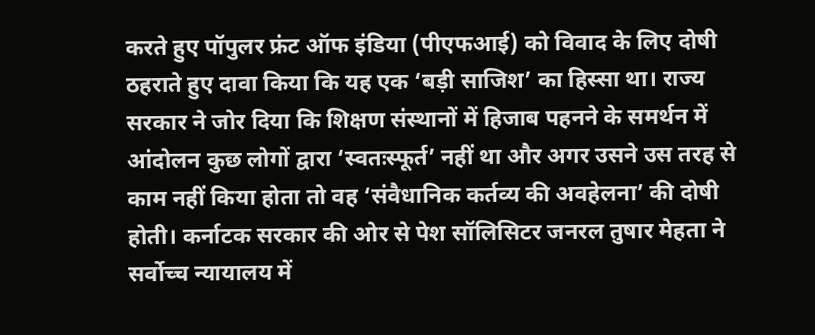करते हुए पॉपुलर फ्रंट ऑफ इंडिया (पीएफआई) को विवाद के लिए दोषी ठहराते हुए दावा किया कि यह एक ‘बड़ी साजिश’ का हिस्सा था। राज्य सरकार ने जोर दिया कि शिक्षण संस्थानों में हिजाब पहनने के समर्थन में आंदोलन कुछ लोगों द्वारा ‘स्वतःस्फूर्त’ नहीं था और अगर उसने उस तरह से काम नहीं किया होता तो वह ‘संवैधानिक कर्तव्य की अवहेलना’ की दोषी होती। कर्नाटक सरकार की ओर से पेश सॉलिसिटर जनरल तुषार मेहता ने सर्वोच्च न्यायालय में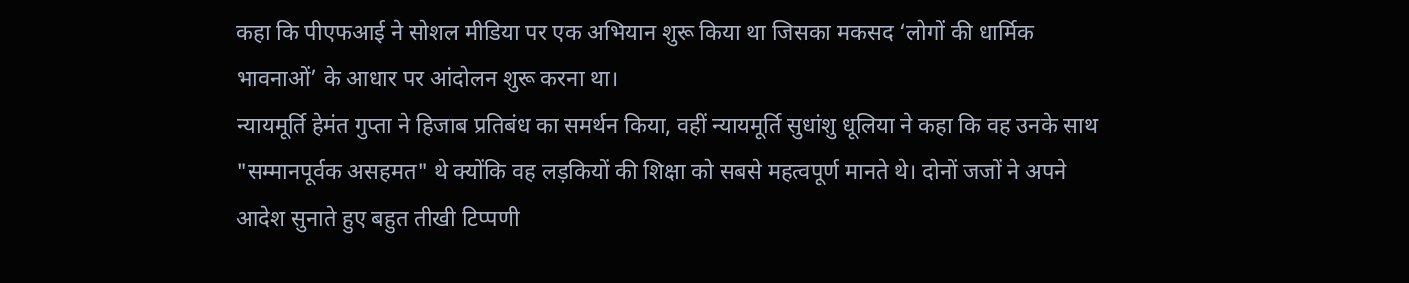कहा कि पीएफआई ने सोशल मीडिया पर एक अभियान शुरू किया था जिसका मकसद ‘लोगों की धार्मिक भावनाओं’ के आधार पर आंदोलन शुरू करना था।
न्यायमूर्ति हेमंत गुप्ता ने हिजाब प्रतिबंध का समर्थन किया, वहीं न्यायमूर्ति सुधांशु धूलिया ने कहा कि वह उनके साथ "सम्मानपूर्वक असहमत" थे क्योंकि वह लड़कियों की शिक्षा को सबसे महत्वपूर्ण मानते थे। दोनों जजों ने अपने आदेश सुनाते हुए बहुत तीखी टिप्पणी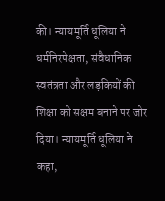की। न्यायमूर्ति धूलिया ने धर्मनिरपेक्षता, संवैधानिक स्वतंत्रता और लड़कियों की शिक्षा को सक्षम बनाने पर जोर दिया। न्यायमूर्ति धूलिया ने कहा,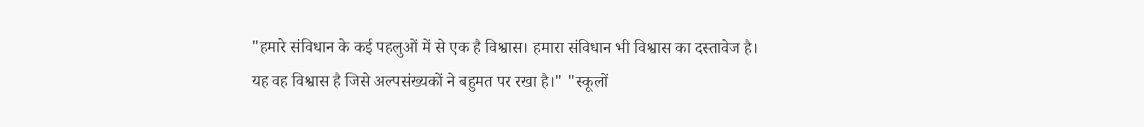"हमारे संविधान के कई पहलुओं में से एक है विश्वास। हमारा संविधान भी विश्वास का दस्तावेज है। यह वह विश्वास है जिसे अल्पसंख्यकों ने बहुमत पर रखा है।" "स्कूलों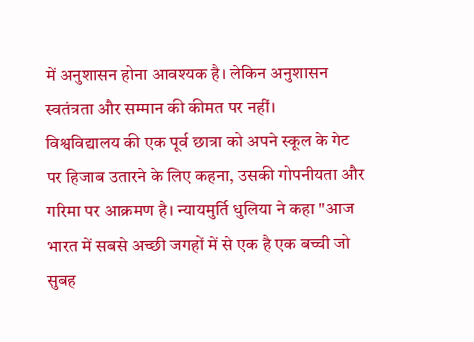में अनुशासन होना आवश्यक है। लेकिन अनुशासन स्वतंत्रता और सम्मान की कीमत पर नहीं।
विश्वविद्यालय की एक पूर्व छात्रा को अपने स्कूल के गेट पर हिजाब उतारने के लिए कहना, उसकी गोपनीयता और गरिमा पर आक्रमण है। न्यायमुर्ति धुलिया ने कहा "आज भारत में सबसे अच्छी जगहों में से एक है एक बच्ची जो सुबह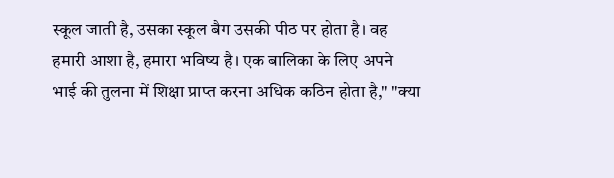स्कूल जाती है, उसका स्कूल बैग उसकी पीठ पर होता है। वह हमारी आशा है, हमारा भविष्य है। एक बालिका के लिए अपने भाई की तुलना में शिक्षा प्राप्त करना अधिक कठिन होता है," "क्या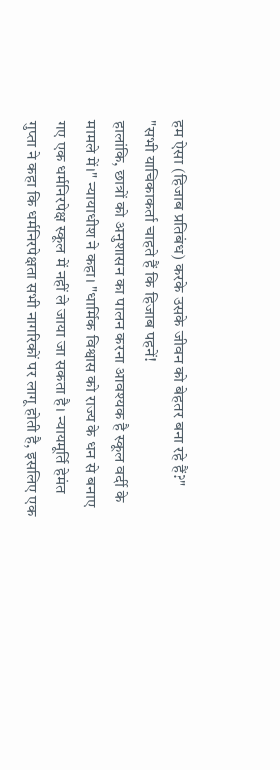हम ऐसा (हिजाब प्रतिबंध) करके उसके जीवन को बेहतर बना रहे हैं?" "सभी याचिकाकर्ता चाहते हैं कि हिजाब पहनें!
हालांकि, छात्रों को अनुशासन का पालन करना आवश्यक है स्कूल वर्दी के मामले में।" न्यायाधीश ने कहा। "धार्मिक विश्वास को राज्य के धन से बनाए गए एक धर्मनिरपेक्ष स्कूल में नहीं ले जाया जा सकता है। न्यायमूर्ति हेमंत गुप्ता ने कहा कि धर्मनिरपेक्षता सभी नागरिकों पर लागू होती है, इसलिए एक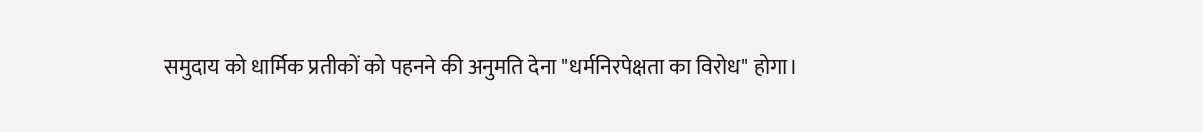समुदाय को धार्मिक प्रतीकों को पहनने की अनुमति देना "धर्मनिरपेक्षता का विरोध" होगा।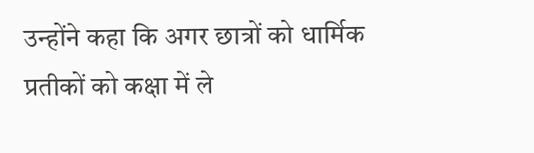उन्होंने कहा कि अगर छात्रों को धार्मिक प्रतीकों को कक्षा में ले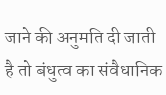जाने की अनुमति दी जाती है तो बंधुत्व का संवैधानिक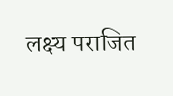लक्ष्य पराजित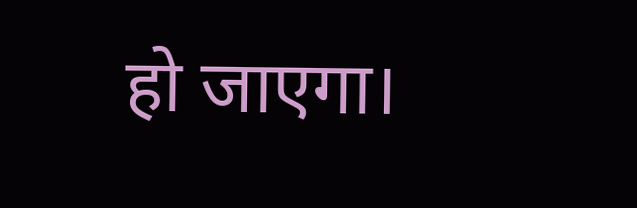हो जाएगा।